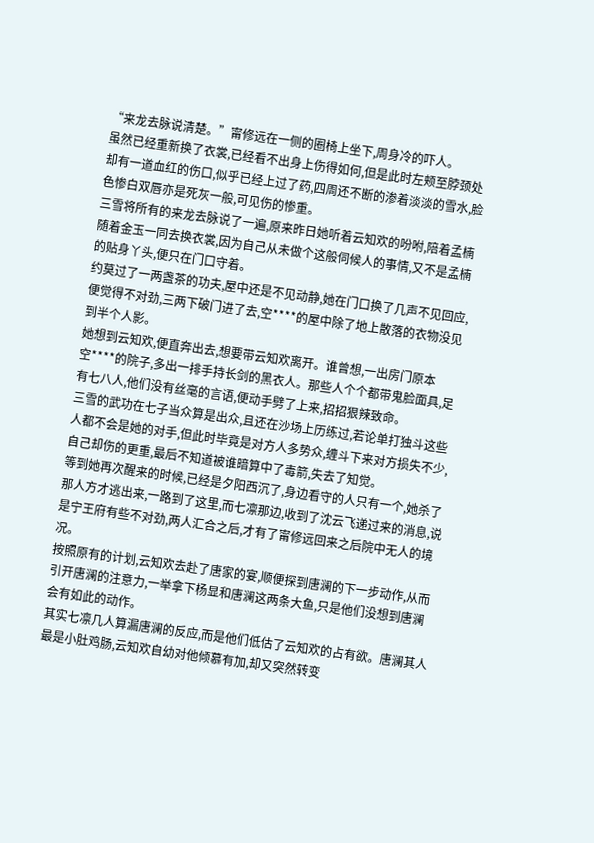“来龙去脉说清楚。”甯修远在一侧的圈椅上坐下,周身冷的吓人。
虽然已经重新换了衣裳,已经看不出身上伤得如何,但是此时左颊至脖颈处却有一道血红的伤口,似乎已经上过了药,四周还不断的渗着淡淡的雪水,脸色惨白双唇亦是死灰一般,可见伤的惨重。
三雪将所有的来龙去脉说了一遍,原来昨日她听着云知欢的吩咐,陪着孟楠随着金玉一同去换衣裳,因为自己从未做个这般伺候人的事情,又不是孟楠的贴身丫头,便只在门口守着。
约莫过了一两盏茶的功夫,屋中还是不见动静,她在门口换了几声不见回应,便觉得不对劲,三两下破门进了去,空****的屋中除了地上散落的衣物没见到半个人影。
她想到云知欢,便直奔出去,想要带云知欢离开。谁曾想,一出房门原本空****的院子,多出一排手持长剑的黑衣人。那些人个个都带鬼脸面具,足有七八人,他们没有丝毫的言语,便动手劈了上来,招招狠辣致命。
三雪的武功在七子当众算是出众,且还在沙场上历练过,若论单打独斗这些人都不会是她的对手,但此时毕竟是对方人多势众,缠斗下来对方损失不少,自己却伤的更重,最后不知道被谁暗算中了毒箭,失去了知觉。
等到她再次醒来的时候,已经是夕阳西沉了,身边看守的人只有一个,她杀了那人方才逃出来,一路到了这里,而七凛那边,收到了沈云飞递过来的消息,说是宁王府有些不对劲,两人汇合之后,才有了甯修远回来之后院中无人的境况。
按照原有的计划,云知欢去赴了唐家的宴,顺便探到唐澜的下一步动作,从而引开唐澜的注意力,一举拿下杨显和唐澜这两条大鱼,只是他们没想到唐澜会有如此的动作。
其实七凛几人算漏唐澜的反应,而是他们低估了云知欢的占有欲。唐澜其人最是小肚鸡肠,云知欢自幼对他倾慕有加,却又突然转变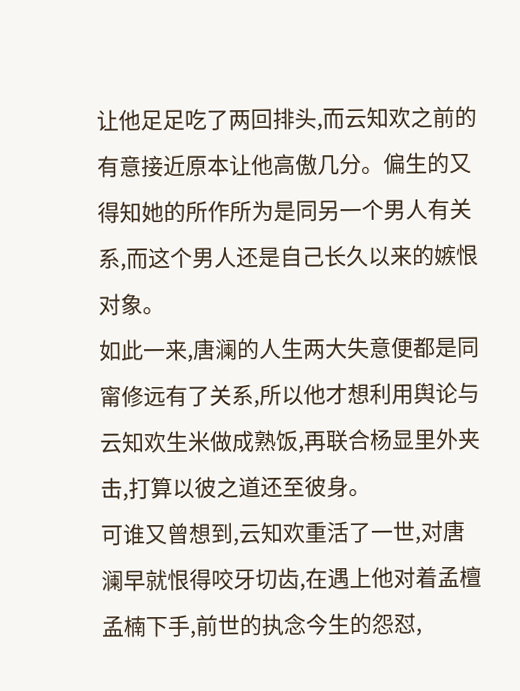让他足足吃了两回排头,而云知欢之前的有意接近原本让他高傲几分。偏生的又得知她的所作所为是同另一个男人有关系,而这个男人还是自己长久以来的嫉恨对象。
如此一来,唐澜的人生两大失意便都是同甯修远有了关系,所以他才想利用舆论与云知欢生米做成熟饭,再联合杨显里外夹击,打算以彼之道还至彼身。
可谁又曾想到,云知欢重活了一世,对唐澜早就恨得咬牙切齿,在遇上他对着孟檀孟楠下手,前世的执念今生的怨怼,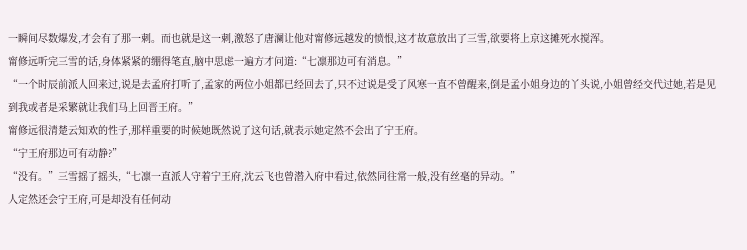一瞬间尽数爆发,才会有了那一刺。而也就是这一刺,激怒了唐澜让他对甯修远越发的愤恨,这才故意放出了三雪,欲要将上京这摊死水搅浑。
甯修远听完三雪的话,身体紧紧的绷得笔直,脑中思虑一遍方才问道:“七凛那边可有消息。”
“一个时辰前派人回来过,说是去孟府打听了,孟家的两位小姐都已经回去了,只不过说是受了风寒一直不曾醒来,倒是孟小姐身边的丫头说,小姐曾经交代过她,若是见到我或者是采繁就让我们马上回晋王府。”
甯修远很清楚云知欢的性子,那样重要的时候她既然说了这句话,就表示她定然不会出了宁王府。
“宁王府那边可有动静?”
“没有。”三雪摇了摇头,“七凛一直派人守着宁王府,沈云飞也曾潜入府中看过,依然同往常一般,没有丝毫的异动。”
人定然还会宁王府,可是却没有任何动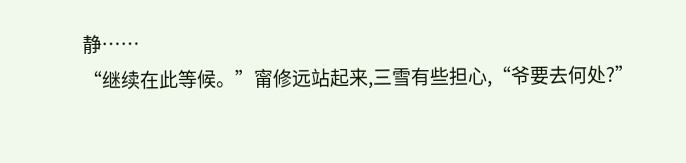静……
“继续在此等候。”甯修远站起来,三雪有些担心,“爷要去何处?”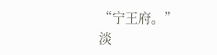“宁王府。”
淡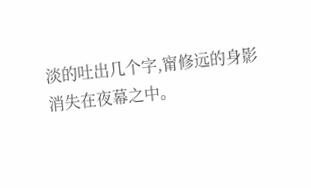淡的吐出几个字,甯修远的身影消失在夜幕之中。